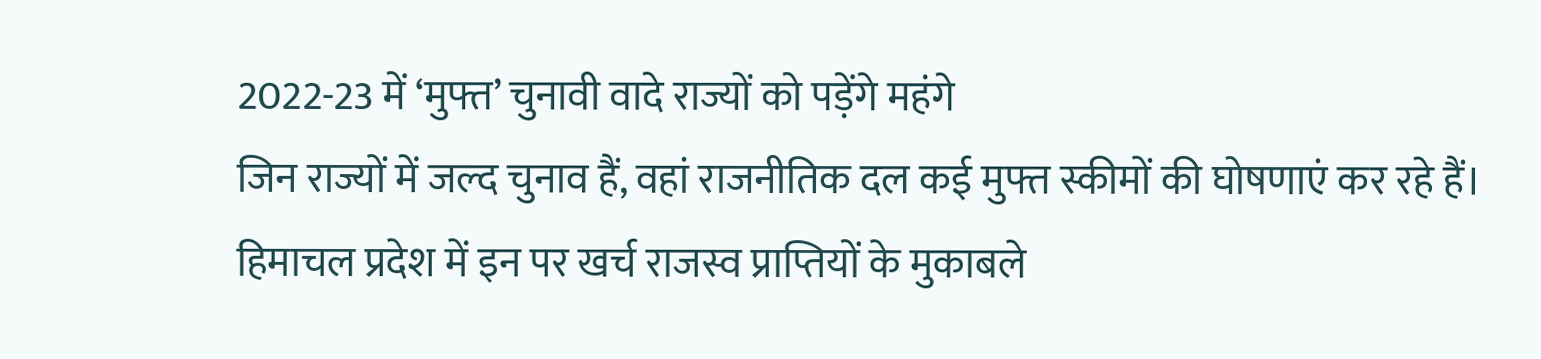2022-23 में ‘मुफ्त’ चुनावी वादे राज्यों को पड़ेंगे महंगे
जिन राज्यों में जल्द चुनाव हैं, वहां राजनीतिक दल कई मुफ्त स्कीमों की घोषणाएं कर रहे हैं। हिमाचल प्रदेश में इन पर खर्च राजस्व प्राप्तियों के मुकाबले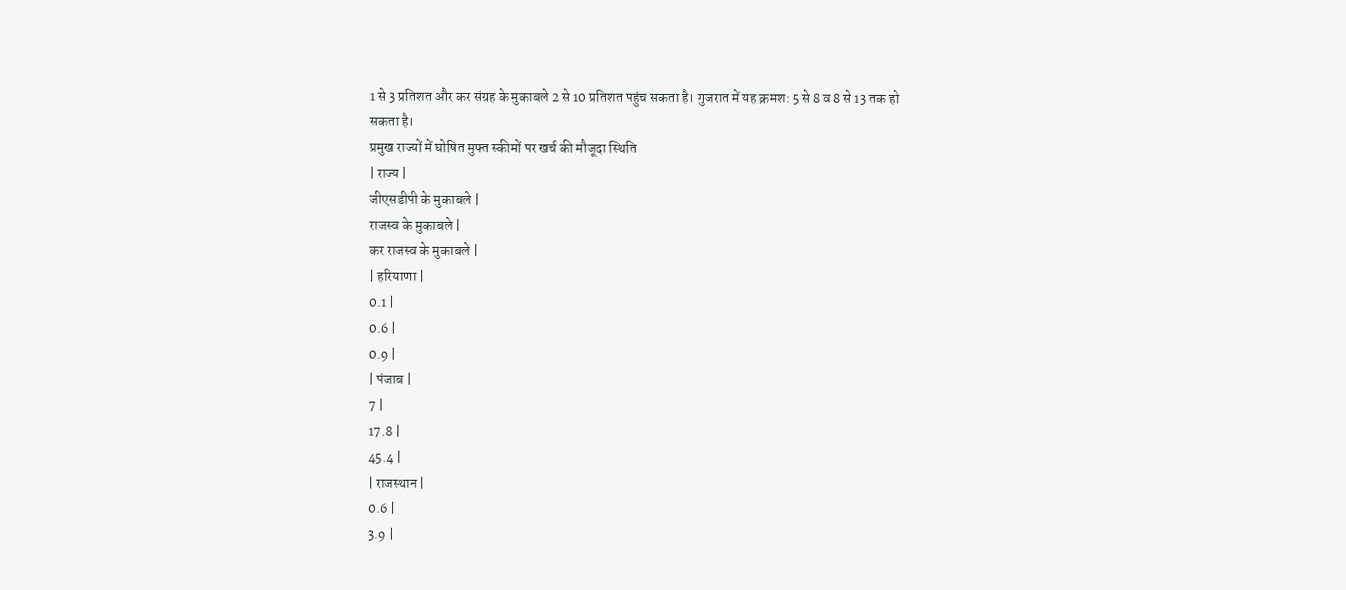1 से 3 प्रतिशत और कर संग्रह के मुकाबले 2 से 10 प्रतिशत पहुंच सकता है। गुजरात में यह क्रमश: 5 से 8 व 8 से 13 तक हो सकता है।
प्रमुख राज्यों में घोषित मुफ्त स्कीमों पर खर्च की मौजूदा स्थिति
| राज्य |
जीएसडीपी के मुकाबले |
राजस्व के मुकाबले |
कर राजस्व के मुकाबले |
| हरियाणा |
0.1 |
0.6 |
0.9 |
| पंजाब |
7 |
17.8 |
45.4 |
| राजस्थान |
0.6 |
3.9 |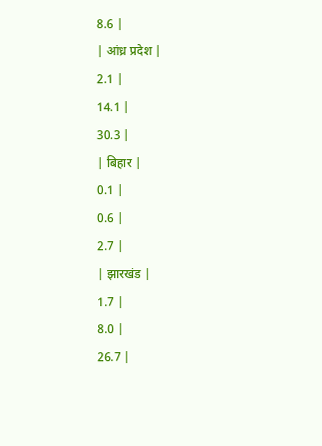8.6 |
| आंध्र प्रदेश |
2.1 |
14.1 |
30.3 |
| बिहार |
0.1 |
0.6 |
2.7 |
| झारखंड |
1.7 |
8.0 |
26.7 |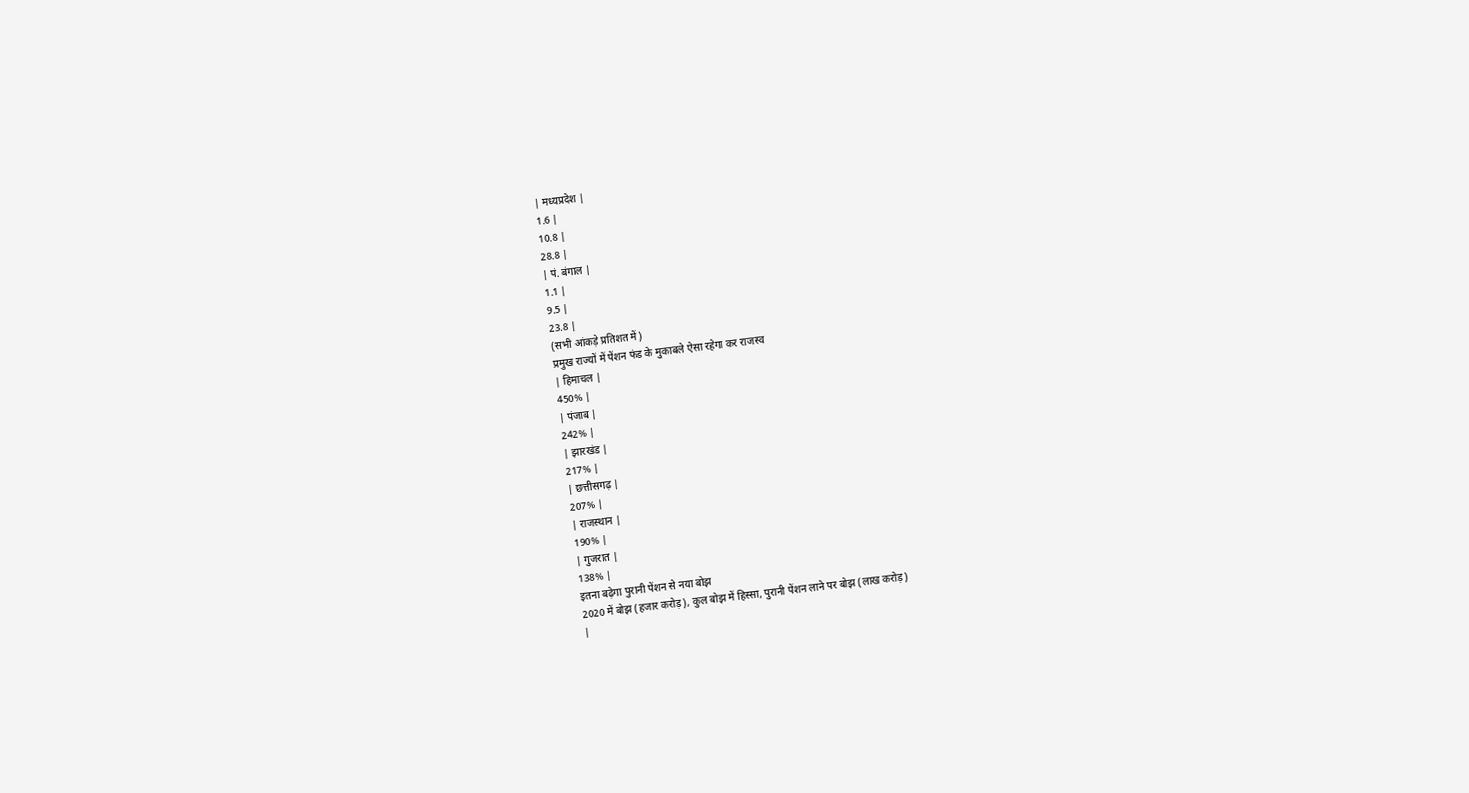| मध्यप्रदेश |
1.6 |
10.8 |
28.8 |
| पं. बंगाल |
1.1 |
9.5 |
23.8 |
(सभी आंकड़े प्रतिशत में)
प्रमुख राज्यों में पेंशन फंड के मुकाबले ऐसा रहेगा कर राजस्व
| हिमाचल |
450% |
| पंजाब |
242% |
| झारखंड |
217% |
| छत्तीसगढ़ |
207% |
| राजस्थान |
190% |
| गुजरात |
138% |
इतना बढ़ेगा पुरानी पेंशन से नया बोझ
2020 में बोझ (हजार करोड़), कुल बोझ में हिस्सा, पुरानी पेंशन लाने पर बोझ (लाख करोड़)
|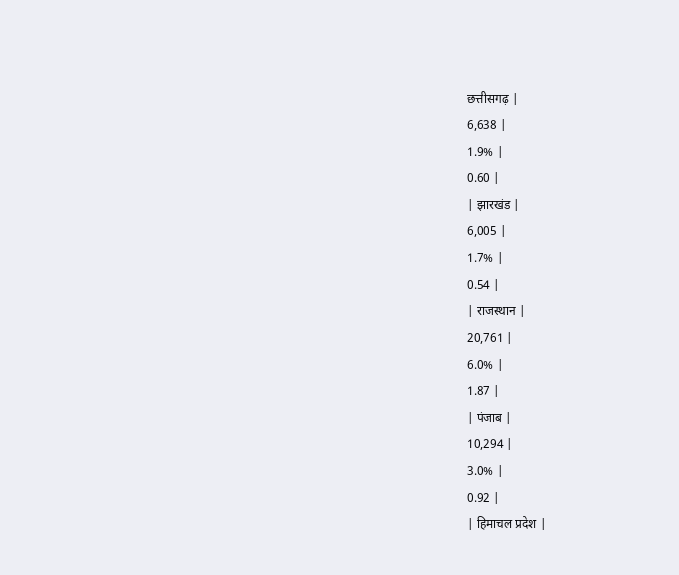छत्तीसगढ़ |
6,638 |
1.9% |
0.60 |
| झारखंड |
6,005 |
1.7% |
0.54 |
| राजस्थान |
20,761 |
6.0% |
1.87 |
| पंजाब |
10,294 |
3.0% |
0.92 |
| हिमाचल प्रदेश |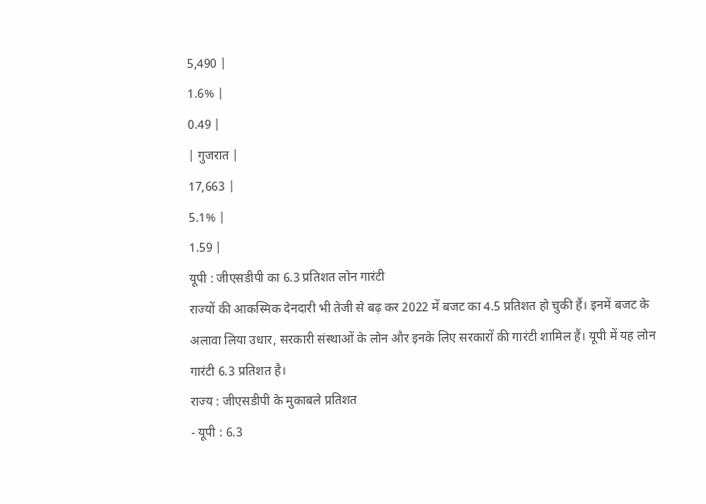5,490 |
1.6% |
0.49 |
| गुजरात |
17,663 |
5.1% |
1.59 |
यूपी : जीएसडीपी का 6.3 प्रतिशत लोन गारंटी
राज्यों की आकस्मिक देनदारी भी तेजी से बढ़ कर 2022 में बजट का 4.5 प्रतिशत हो चुकी हैं। इनमें बजट के अलावा लिया उधार, सरकारी संस्थाओं के लोन और इनके लिए सरकारों की गारंटी शामिल हैं। यूपी में यह लोन गारंटी 6.3 प्रतिशत है।
राज्य : जीएसडीपी के मुकाबले प्रतिशत
- यूपी : 6.3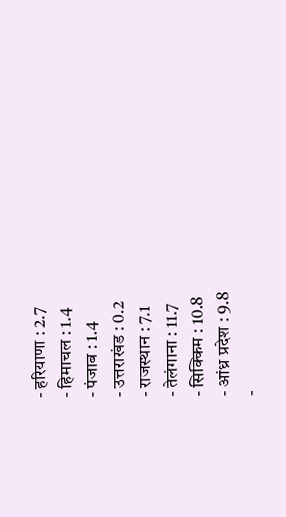- हरियाणा : 2.7
- हिमाचल : 1.4
- पंजाब : 1.4
- उत्तराखंड : 0.2
- राजस्थान : 7.1
- तेलंगाना : 11.7
- सिक्किम : 10.8
- आंध्र प्रदेश : 9.8
-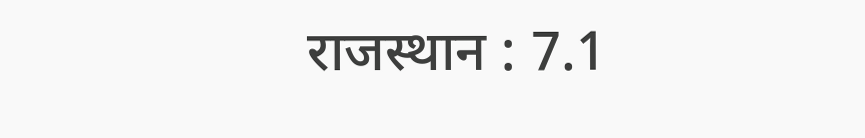राजस्थान : 7.1